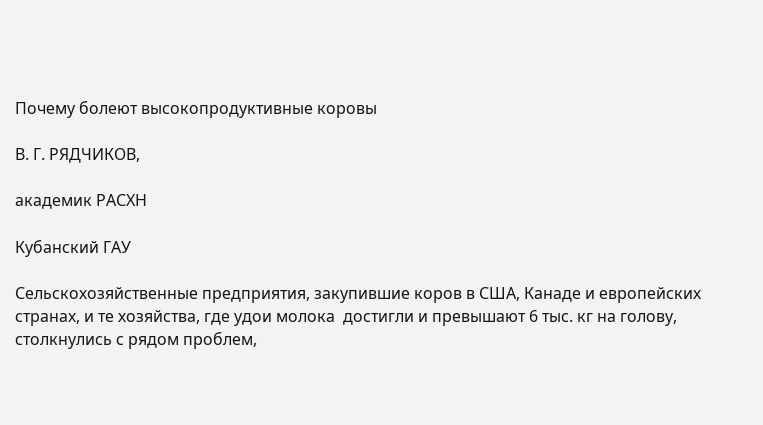Почему болеют высокопродуктивные коровы

В. Г. РЯДЧИКОВ,

академик РАСХН

Кубанский ГАУ

Сельскохозяйственные предприятия, закупившие коров в США, Канаде и европейских странах, и те хозяйства, где удои молока  достигли и превышают 6 тыс. кг на голову, столкнулись с рядом проблем,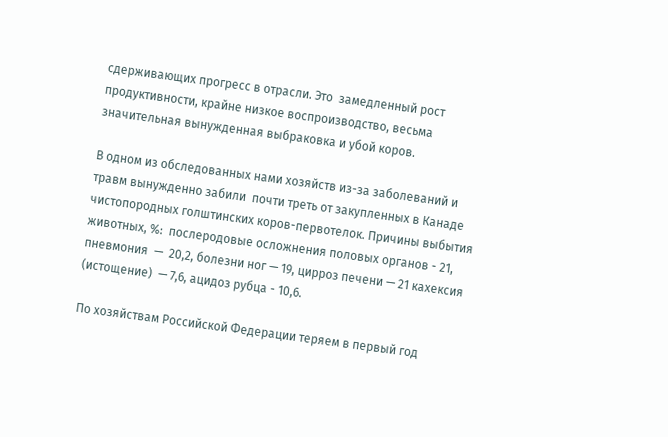сдерживающих прогресс в отрасли. Это  замедленный рост продуктивности, крайне низкое воспроизводство, весьма значительная вынужденная выбраковка и убой коров.

В одном из обследованных нами хозяйств из-за заболеваний и травм вынужденно забили  почти треть от закупленных в Канаде чистопородных голштинских коров-первотелок. Причины выбытия животных, %:  послеродовые осложнения половых органов - 21, пневмония  —  20,2, болезни ног — 19, цирроз печени — 21 кахексия (истощение)  — 7,6, ацидоз рубца - 10,6.

По хозяйствам Российской Федерации теряем в первый год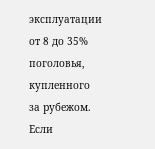эксплуатации от 8 до 35% поголовья, купленного  за рубежом. Если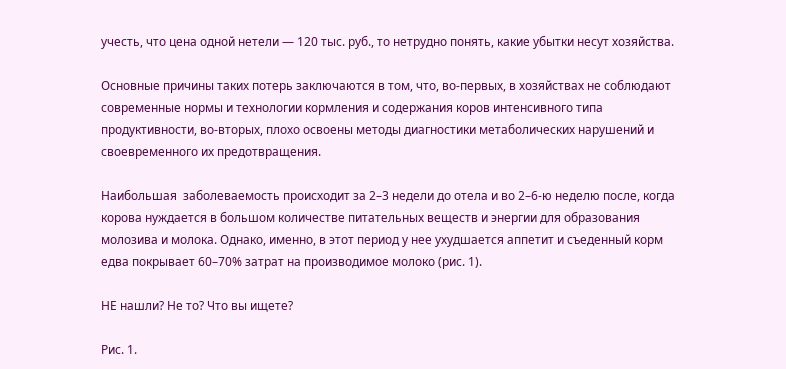учесть, что цена одной нетели — 120 тыс. руб., то нетрудно понять, какие убытки несут хозяйства.

Основные причины таких потерь заключаются в том, что, во-первых, в хозяйствах не соблюдают современные нормы и технологии кормления и содержания коров интенсивного типа продуктивности, во-вторых, плохо освоены методы диагностики метаболических нарушений и своевременного их предотвращения.

Наибольшая  заболеваемость происходит за 2–3 недели до отела и во 2–6-ю неделю после, когда корова нуждается в большом количестве питательных веществ и энергии для образования молозива и молока. Однако, именно, в этот период у нее ухудшается аппетит и съеденный корм едва покрывает 60–70% затрат на производимое молоко (рис. 1).

НЕ нашли? Не то? Что вы ищете?

Рис. 1.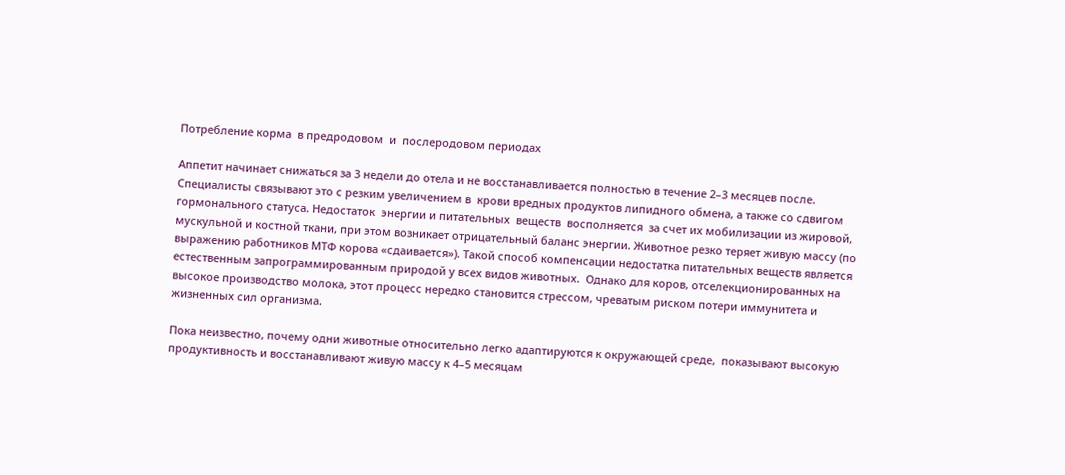Потребление корма  в предродовом  и  послеродовом периодах

Аппетит начинает снижаться за 3 недели до отела и не восстанавливается полностью в течение 2–3 месяцев после. Специалисты связывают это с резким увеличением в  крови вредных продуктов липидного обмена, а также со сдвигом гормонального статуса. Недостаток  энергии и питательных  веществ  восполняется  за счет их мобилизации из жировой, мускульной и костной ткани, при этом возникает отрицательный баланс энергии. Животное резко теряет живую массу (по выражению работников МТФ корова «сдаивается»). Такой способ компенсации недостатка питательных веществ является естественным запрограммированным природой у всех видов животных.  Однако для коров, отселекционированных на высокое производство молока, этот процесс нередко становится стрессом, чреватым риском потери иммунитета и жизненных сил организма.

Пока неизвестно, почему одни животные относительно легко адаптируются к окружающей среде,  показывают высокую продуктивность и восстанавливают живую массу к 4–5 месяцам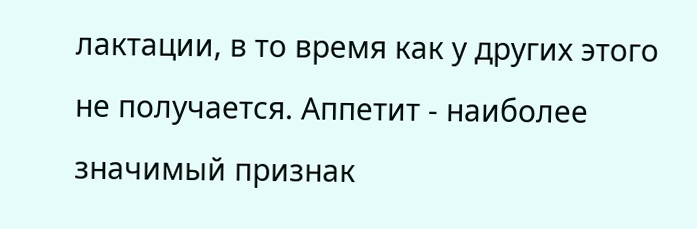лактации, в то время как у других этого не получается. Аппетит - наиболее  значимый признак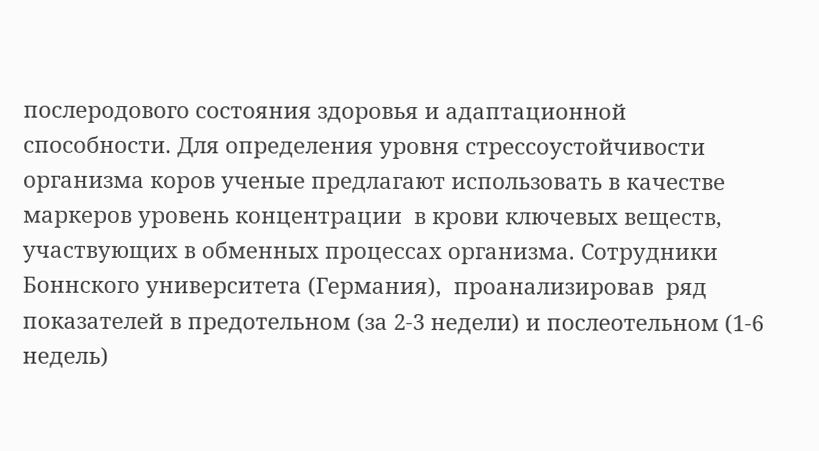послеродового состояния здоровья и адаптационной способности. Для определения уровня стрессоустойчивости организма коров ученые предлагают использовать в качестве маркеров уровень концентрации  в крови ключевых веществ, участвующих в обменных процессах организма. Сотрудники Боннского университета (Германия),  проанализировав  ряд показателей в предотельном (за 2-3 недели) и послеотельном (1-6 недель)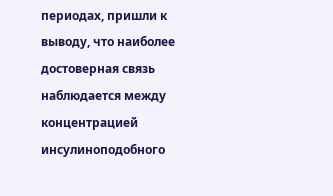периодах, пришли к выводу, что наиболее достоверная связь наблюдается между концентрацией инсулиноподобного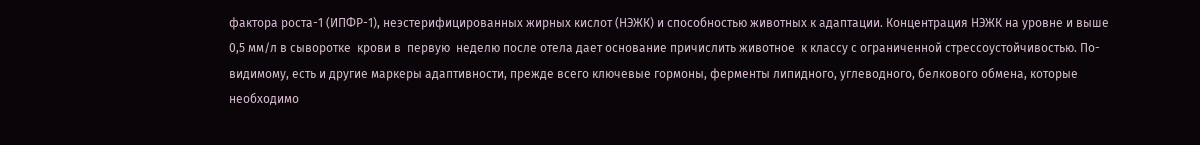фактора роста-1 (ИПФР-1), неэстерифицированных жирных кислот (НЭЖК) и способностью животных к адаптации. Концентрация НЭЖК на уровне и выше 0,5 мм/л в сыворотке  крови в  первую  неделю после отела дает основание причислить животное  к классу с ограниченной стрессоустойчивостью. По-видимому, есть и другие маркеры адаптивности, прежде всего ключевые гормоны, ферменты липидного, углеводного, белкового обмена, которые необходимо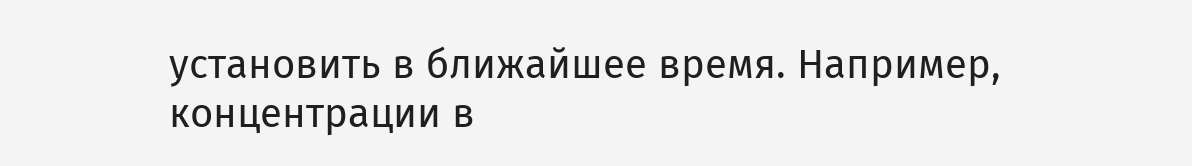установить в ближайшее время. Например, концентрации в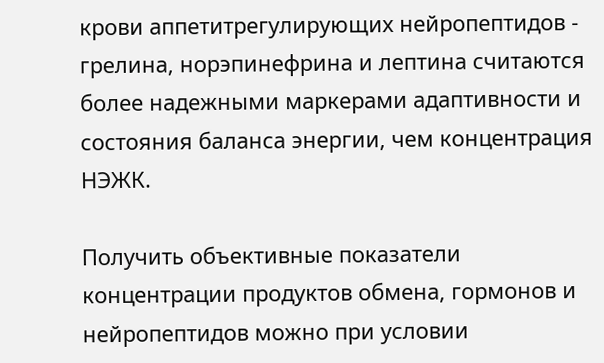крови аппетитрегулирующих нейропептидов - грелина, норэпинефрина и лептина считаются более надежными маркерами адаптивности и состояния баланса энергии, чем концентрация НЭЖК.

Получить объективные показатели концентрации продуктов обмена, гормонов и нейропептидов можно при условии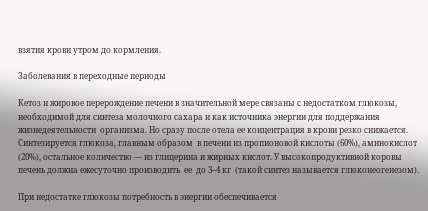взятия крови утром до кормления.

Заболевания в переходные периоды

Кетоз и жировое перерождение печени в значительной мере связаны с недостатком глюкозы, необходимой для синтеза молочного сахара и как источника энергии для поддержания жизнедеятельности  организма. Но сразу после отела ее концентрация в крови резко снижается. Синтезируется глюкоза, главным образом  в печени из пропионовой кислоты (60%), аминокислот (20%), остальное количество — из глицерина и жирных кислот. У высокопродуктивной коровы печень должна ежесуточно производить  ее  до 3–4 кг  (такой синтез называется глюконеогенезом).

При недостатке глюкозы потребность в энергии обеспечивается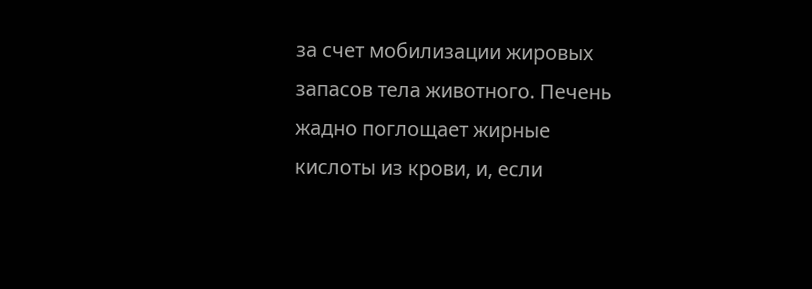за счет мобилизации жировых запасов тела животного. Печень жадно поглощает жирные кислоты из крови, и, если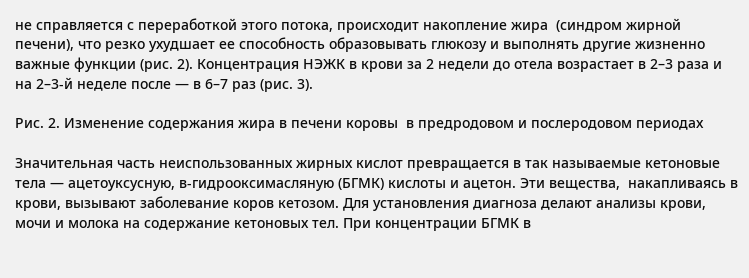не справляется с переработкой этого потока, происходит накопление жира  (синдром жирной печени), что резко ухудшает ее способность образовывать глюкозу и выполнять другие жизненно важные функции (рис. 2). Концентрация НЭЖК в крови за 2 недели до отела возрастает в 2–3 раза и на 2–3-й неделе после — в 6–7 раз (рис. 3).

Рис. 2. Изменение содержания жира в печени коровы  в предродовом и послеродовом периодах

Значительная часть неиспользованных жирных кислот превращается в так называемые кетоновые тела — ацетоуксусную, в-гидрооксимасляную (БГМК) кислоты и ацетон. Эти вещества,  накапливаясь в крови, вызывают заболевание коров кетозом. Для установления диагноза делают анализы крови, мочи и молока на содержание кетоновых тел. При концентрации БГМК в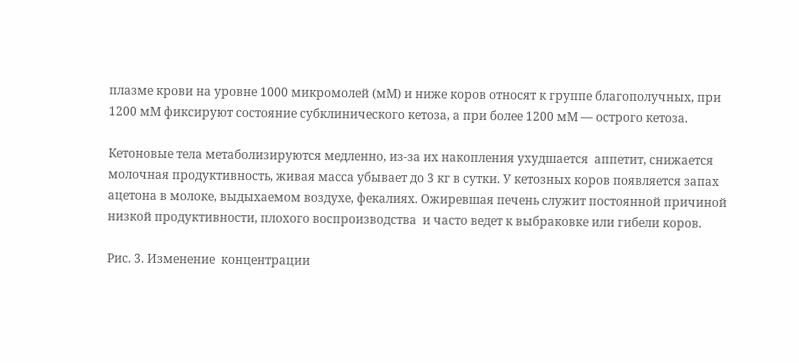плазме крови на уровне 1000 микромолей (мМ) и ниже коров относят к группе благополучных, при 1200 мМ фиксируют состояние субклинического кетоза, а при более 1200 мМ — острого кетоза.

Кетоновые тела метаболизируются медленно, из-за их накопления ухудшается  аппетит, снижается молочная продуктивность, живая масса убывает до 3 кг в сутки. У кетозных коров появляется запах ацетона в молоке, выдыхаемом воздухе, фекалиях. Ожиревшая печень служит постоянной причиной низкой продуктивности, плохого воспроизводства  и часто ведет к выбраковке или гибели коров.

Рис. 3. Изменение  концентрации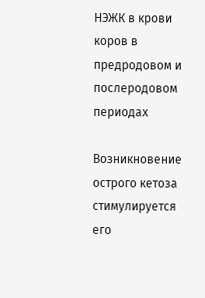НЭЖК в крови коров в предродовом и послеродовом периодах

Возникновение острого кетоза стимулируется его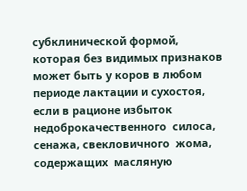субклинической формой, которая без видимых признаков может быть у коров в любом периоде лактации и сухостоя, если в рационе избыток недоброкачественного  силоса, сенажа, свекловичного  жома, содержащих  масляную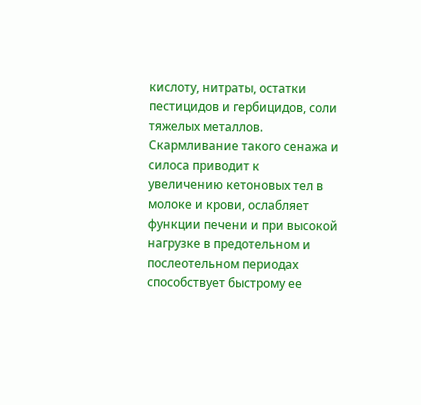кислоту, нитраты, остатки пестицидов и гербицидов, соли тяжелых металлов.  Скармливание такого сенажа и силоса приводит к  увеличению кетоновых тел в молоке и крови, ослабляет  функции печени и при высокой нагрузке в предотельном и послеотельном периодах способствует быстрому ее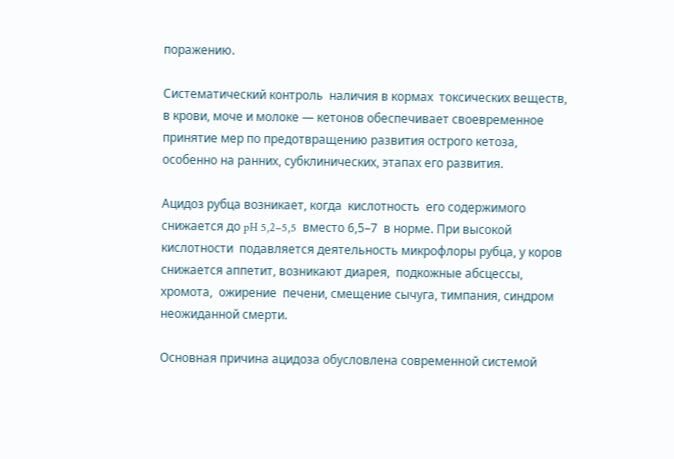поражению.

Систематический контроль  наличия в кормах  токсических веществ, в крови, моче и молоке — кетонов обеспечивает своевременное принятие мер по предотвращению развития острого кетоза, особенно на ранних, субклинических, этапах его развития.

Ацидоз рубца возникает, когда  кислотность  его содержимого снижается до pH 5,2–5,5  вместо 6,5–7  в норме. При высокой кислотности  подавляется деятельность микрофлоры рубца, у коров снижается аппетит, возникают диарея,  подкожные абсцессы, хромота,  ожирение  печени, смещение сычуга, тимпания, синдром неожиданной смерти.

Основная причина ацидоза обусловлена современной системой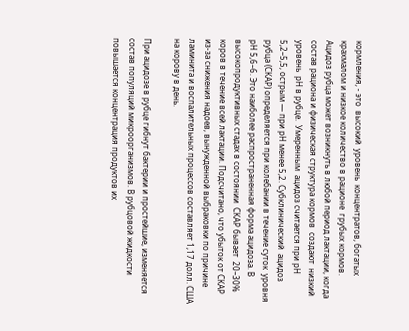кормления, - это  высокий  уровень  концентратов, богатых крахмалом и низкое количество в рационе  грубых кормов. Ацидоз рубца может возникнуть в любой период лактации, когда  состав рациона и физическая структура кормов  создают  низкий уровень  рН в рубце.  Умеренным  ацидоз считается при рН 5,2–5,5, острым — при рН менее 5,2. Субклинический  ацидоз рубца (СКАР) определяется при колебании в течение суток  уровня рН 5,6–6. Это наиболее распространенная форма ацидоза. В высокопродуктивных стадах в состоянии  СКАР бывает  20–30% коров в течение всей лактации. Подсчитано, что убыток от СКАР из-за снижения надоев, вынужденной выбраковки по причине ламинита и воспалительных процессов составляет 1,17 долл. США  на корову в день.

При ацидозе в рубце гибнут бактерии и простейшие, изменяется  состав популяций микроорганизмов. В рубцовой жидкости повышается концентрация продуктов их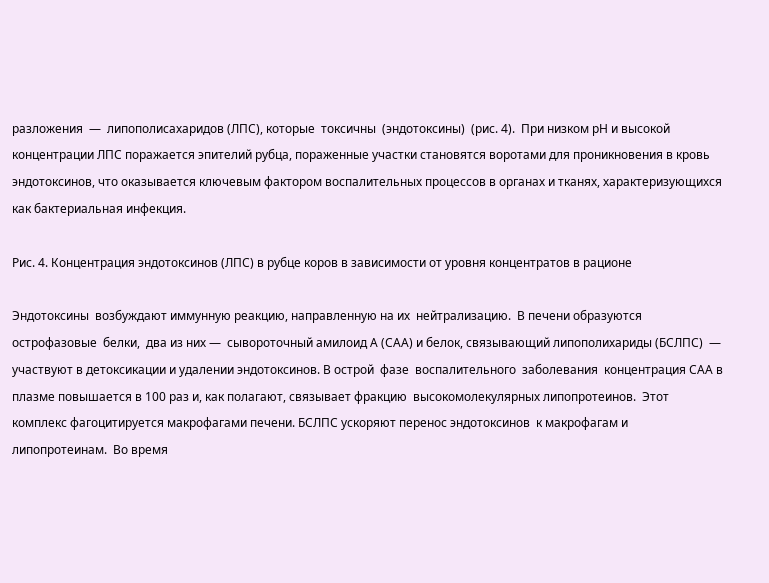разложения  —  липополисахаридов (ЛПС), которые  токсичны  (эндотоксины)  (рис. 4).  При низком рН и высокой концентрации ЛПС поражается эпителий рубца, пораженные участки становятся воротами для проникновения в кровь эндотоксинов, что оказывается ключевым фактором воспалительных процессов в органах и тканях, характеризующихся  как бактериальная инфекция.

Рис. 4. Концентрация эндотоксинов (ЛПС) в рубце коров в зависимости от уровня концентратов в рационе

Эндотоксины  возбуждают иммунную реакцию, направленную на их  нейтрализацию.  В печени образуются острофазовые  белки,  два из них —  сывороточный амилоид А (САА) и белок, связывающий липополихариды (БСЛПС)  —  участвуют в детоксикации и удалении эндотоксинов. В острой  фазе  воспалительного  заболевания  концентрация САА в плазме повышается в 100 раз и, как полагают, связывает фракцию  высокомолекулярных липопротеинов.  Этот комплекс фагоцитируется макрофагами печени. БСЛПС ускоряют перенос эндотоксинов  к макрофагам и  липопротеинам.  Во время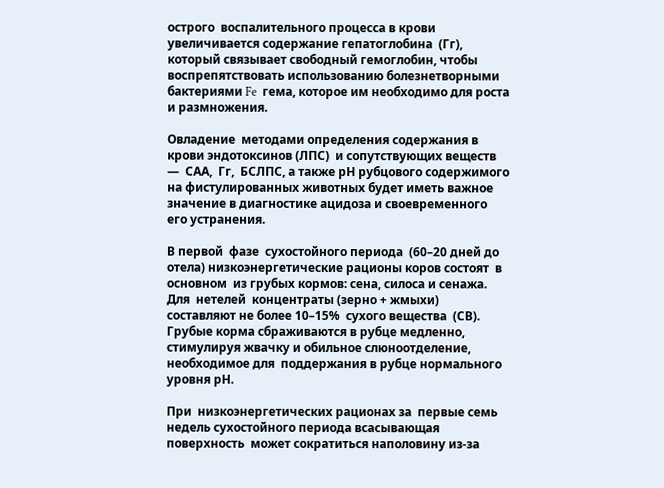острого  воспалительного процесса в крови увеличивается содержание гепатоглобина  (Гг), который связывает свободный гемоглобин, чтобы воспрепятствовать использованию болезнетворными бактериями Fe  гема, которое им необходимо для роста и размножения.

Овладение  методами определения содержания в крови эндотоксинов (ЛПС)  и сопутствующих веществ  —  САА,  Гг,  БСЛПС, а также рН рубцового содержимого на фистулированных животных будет иметь важное значение в диагностике ацидоза и своевременного его устранения.

В первой  фазе  сухостойного периода  (60–20 дней до отела) низкоэнергетические рационы коров состоят  в основном  из грубых кормов: сена, силоса и сенажа. Для  нетелей  концентраты (зерно + жмыхи) составляют не более 10–15%  сухого вещества  (СВ). Грубые корма сбраживаются в рубце медленно, стимулируя жвачку и обильное слюноотделение, необходимое для  поддержания в рубце нормального уровня рН.

При  низкоэнергетических рационах за  первые семь недель сухостойного периода всасывающая поверхность  может сократиться наполовину из-за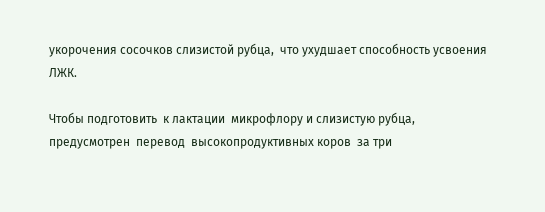укорочения сосочков слизистой рубца,  что ухудшает способность усвоения  ЛЖК.

Чтобы подготовить  к лактации  микрофлору и слизистую рубца,  предусмотрен  перевод  высокопродуктивных коров  за три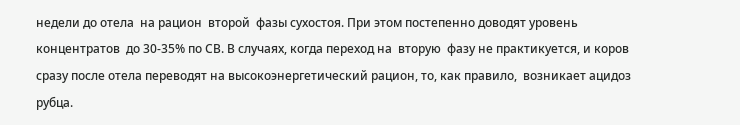недели до отела  на рацион  второй  фазы сухостоя. При этом постепенно доводят уровень концентратов  до 30-35% по СВ. В случаях, когда переход на  вторую  фазу не практикуется, и коров сразу после отела переводят на высокоэнергетический рацион, то, как правило,  возникает ацидоз рубца.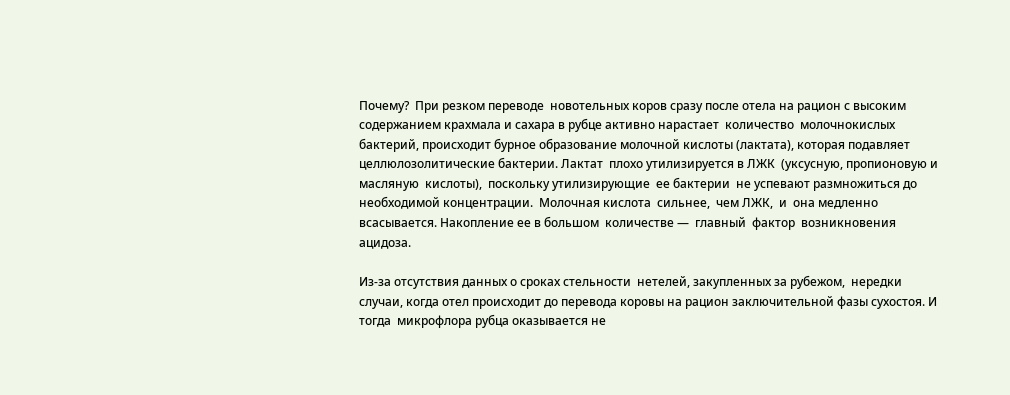Почему?  При резком переводе  новотельных коров сразу после отела на рацион с высоким содержанием крахмала и сахара в рубце активно нарастает  количество  молочнокислых бактерий, происходит бурное образование молочной кислоты (лактата), которая подавляет целлюлозолитические бактерии. Лактат  плохо утилизируется в ЛЖК  (уксусную, пропионовую и масляную  кислоты),  поскольку утилизирующие  ее бактерии  не успевают размножиться до необходимой концентрации.  Молочная кислота  сильнее,  чем ЛЖК,  и  она медленно всасывается. Накопление ее в большом  количестве —  главный  фактор  возникновения  ацидоза.

Из-за отсутствия данных о сроках стельности  нетелей, закупленных за рубежом,  нередки  случаи, когда отел происходит до перевода коровы на рацион заключительной фазы сухостоя. И тогда  микрофлора рубца оказывается не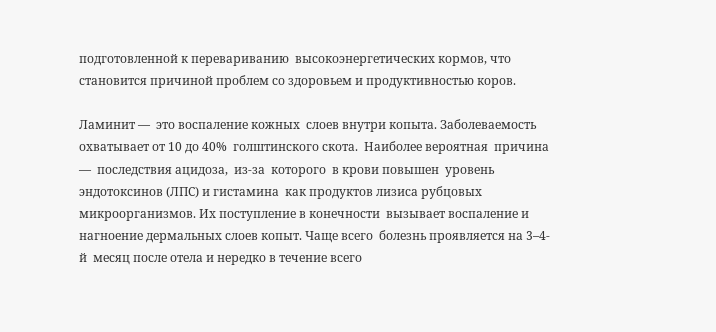подготовленной к перевариванию  высокоэнергетических кормов, что становится причиной проблем со здоровьем и продуктивностью коров.

Ламинит —  это воспаление кожных  слоев внутри копыта. Заболеваемость охватывает от 10 до 40%  голштинского скота.  Наиболее вероятная  причина  —  последствия ацидоза,  из-за  которого  в крови повышен  уровень эндотоксинов (ЛПС) и гистамина  как продуктов лизиса рубцовых микроорганизмов. Их поступление в конечности  вызывает воспаление и  нагноение дермальных слоев копыт. Чаще всего  болезнь проявляется на 3–4-й  месяц после отела и нередко в течение всего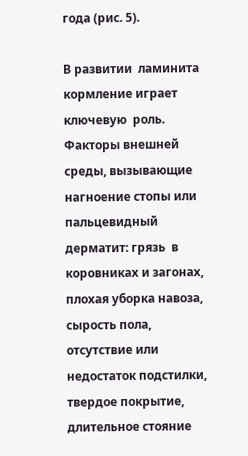года (рис. 5).

В развитии  ламинита  кормление играет  ключевую  роль. Факторы внешней среды, вызывающие нагноение стопы или пальцевидный дерматит: грязь  в коровниках и загонах,  плохая уборка навоза, сырость пола, отсутствие или недостаток подстилки, твердое покрытие,  длительное стояние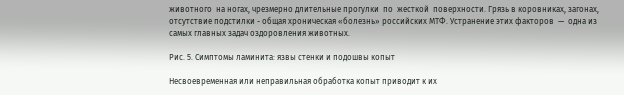животного  на ногах, чрезмерно длительные прогулки  по  жесткой  поверхности. Грязь в коровниках, загонах, отсутствие подстилки - общая хроническая «болезнь» российских МТФ. Устранение этих факторов  —  одна из самых главных задач оздоровления животных.

Рис. 5. Симптомы ламинита: язвы стенки и подошвы копыт

Несвоевременная или неправильная обработка копыт приводит к их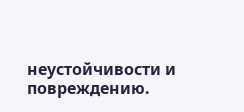неустойчивости и  повреждению.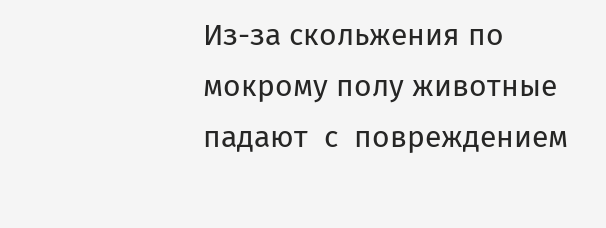Из-за скольжения по мокрому полу животные падают  с  повреждением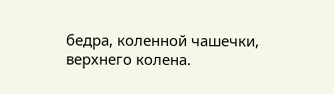бедра, коленной чашечки, верхнего колена.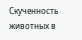Скученность  животных в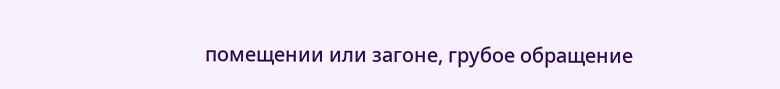помещении или загоне, грубое обращение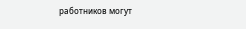работников могут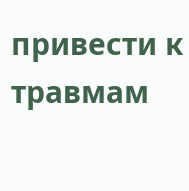привести к травмам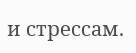и стрессам.